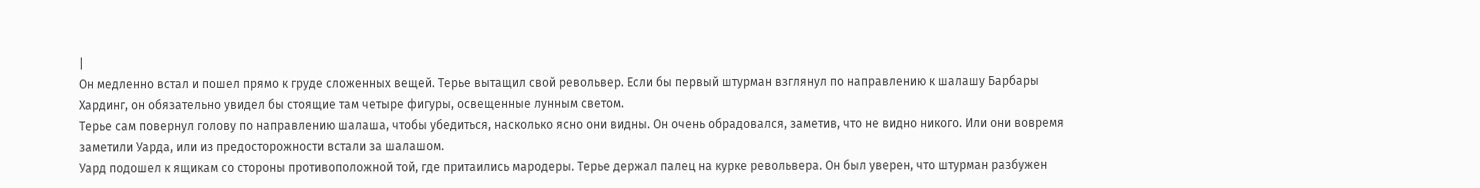|
Он медленно встал и пошел прямо к груде сложенных вещей. Терье вытащил свой револьвер. Если бы первый штурман взглянул по направлению к шалашу Барбары Хардинг, он обязательно увидел бы стоящие там четыре фигуры, освещенные лунным светом.
Терье сам повернул голову по направлению шалаша, чтобы убедиться, насколько ясно они видны. Он очень обрадовался, заметив, что не видно никого. Или они вовремя заметили Уарда, или из предосторожности встали за шалашом.
Уард подошел к ящикам со стороны противоположной той, где притаились мародеры. Терье держал палец на курке револьвера. Он был уверен, что штурман разбужен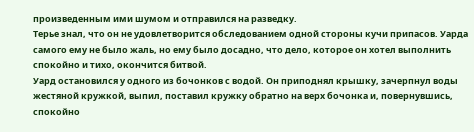произведенным ими шумом и отправился на разведку.
Терье знал, что он не удовлетворится обследованием одной стороны кучи припасов. Уарда самого ему не было жаль, но ему было досадно, что дело, которое он хотел выполнить спокойно и тихо, окончится битвой.
Уард остановился у одного из бочонков с водой. Он приподнял крышку, зачерпнул воды жестяной кружкой, выпил, поставил кружку обратно на верх бочонка и, повернувшись, спокойно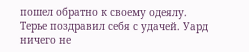пошел обратно к своему одеялу.
Терье поздравил себя с удачей. Уард ничего не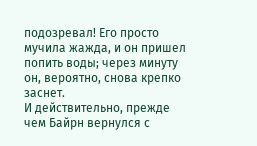подозревал! Его просто мучила жажда, и он пришел попить воды; через минуту он, вероятно, снова крепко заснет.
И действительно, прежде чем Байрн вернулся с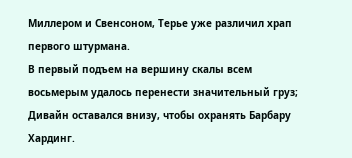Миллером и Свенсоном, Терье уже различил храп первого штурмана.
В первый подъем на вершину скалы всем восьмерым удалось перенести значительный груз; Дивайн оставался внизу, чтобы охранять Барбару Хардинг.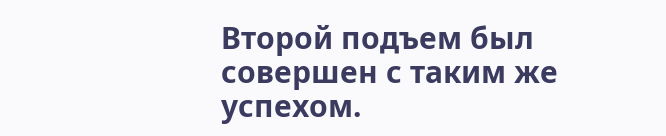Второй подъем был совершен с таким же успехом.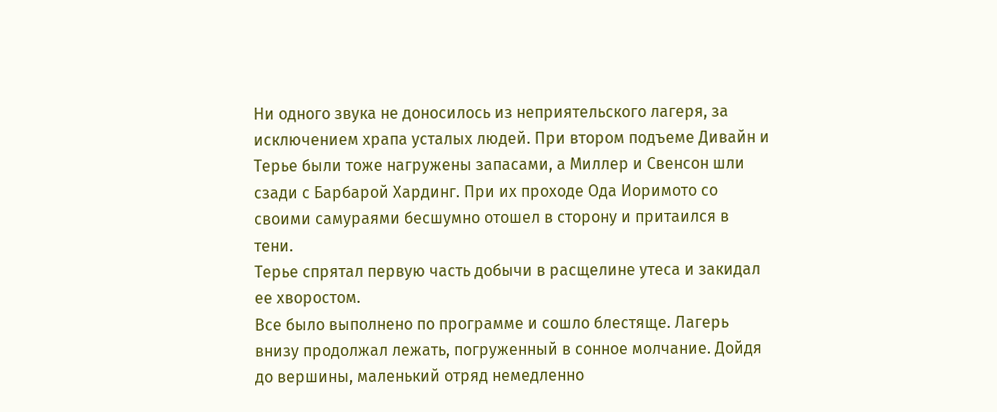Ни одного звука не доносилось из неприятельского лагеря, за исключением храпа усталых людей. При втором подъеме Дивайн и Терье были тоже нагружены запасами, а Миллер и Свенсон шли сзади с Барбарой Хардинг. При их проходе Ода Иоримото со своими самураями бесшумно отошел в сторону и притаился в тени.
Терье спрятал первую часть добычи в расщелине утеса и закидал ее хворостом.
Все было выполнено по программе и сошло блестяще. Лагерь внизу продолжал лежать, погруженный в сонное молчание. Дойдя до вершины, маленький отряд немедленно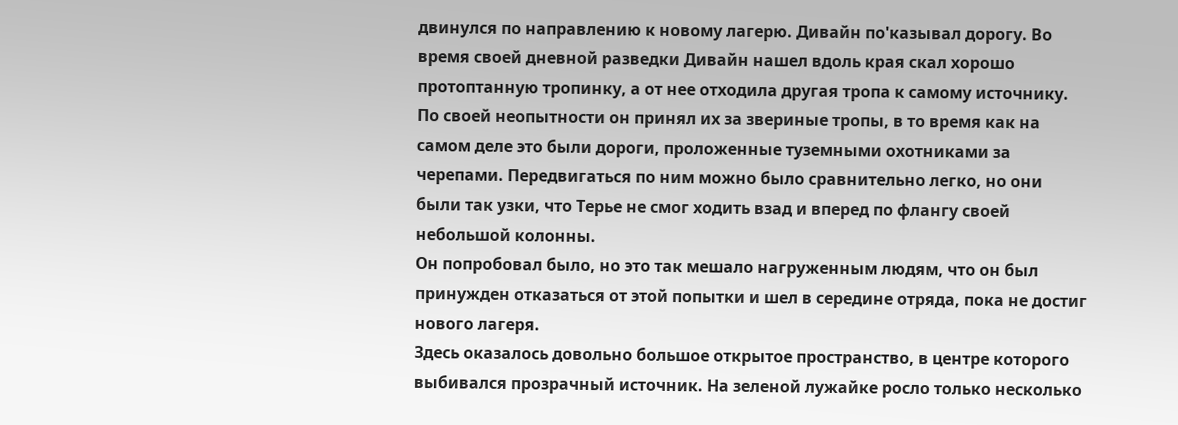двинулся по направлению к новому лагерю. Дивайн по'казывал дорогу. Во время своей дневной разведки Дивайн нашел вдоль края скал хорошо протоптанную тропинку, а от нее отходила другая тропа к самому источнику. По своей неопытности он принял их за звериные тропы, в то время как на самом деле это были дороги, проложенные туземными охотниками за черепами. Передвигаться по ним можно было сравнительно легко, но они были так узки, что Терье не смог ходить взад и вперед по флангу своей небольшой колонны.
Он попробовал было, но это так мешало нагруженным людям, что он был принужден отказаться от этой попытки и шел в середине отряда, пока не достиг нового лагеря.
Здесь оказалось довольно большое открытое пространство, в центре которого выбивался прозрачный источник. На зеленой лужайке росло только несколько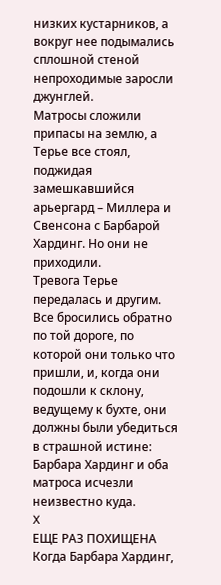низких кустарников, а вокруг нее подымались сплошной стеной непроходимые заросли джунглей.
Матросы сложили припасы на землю, а Терье все стоял, поджидая замешкавшийся арьергард – Миллера и Свенсона с Барбарой Хардинг. Но они не приходили.
Тревога Терье передалась и другим. Все бросились обратно по той дороге, по которой они только что пришли, и, когда они подошли к склону, ведущему к бухте, они должны были убедиться в страшной истине: Барбара Хардинг и оба матроса исчезли неизвестно куда.
X
ЕЩЕ РАЗ ПОХИЩЕНА
Когда Барбара Хардинг,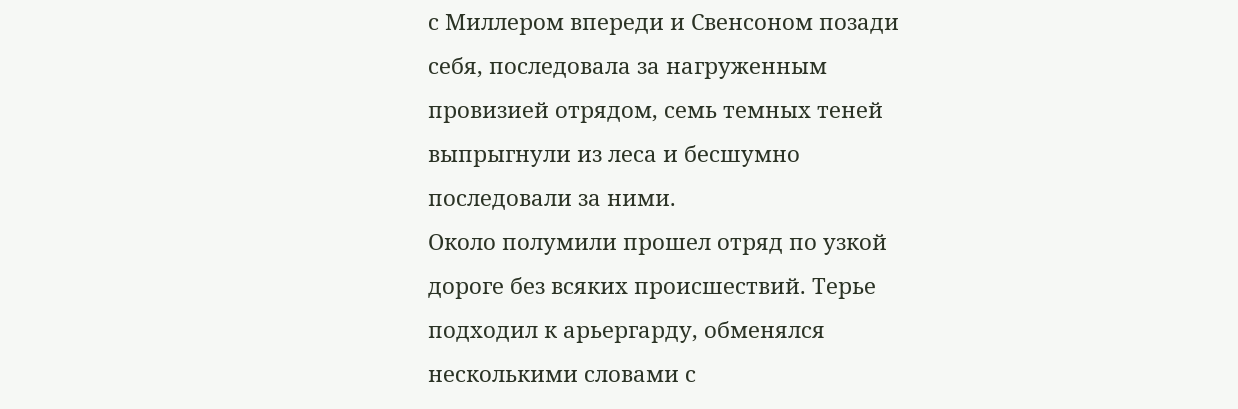с Миллером впереди и Свенсоном позади себя, последовала за нагруженным провизией отрядом, семь темных теней выпрыгнули из леса и бесшумно последовали за ними.
Около полумили прошел отряд по узкой дороге без всяких происшествий. Терье подходил к арьергарду, обменялся несколькими словами с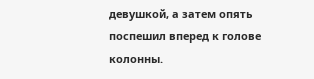девушкой, а затем опять поспешил вперед к голове колонны.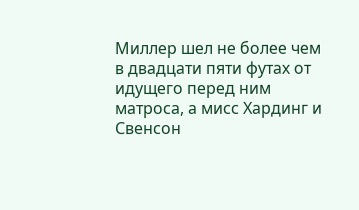Миллер шел не более чем в двадцати пяти футах от идущего перед ним матроса, а мисс Хардинг и Свенсон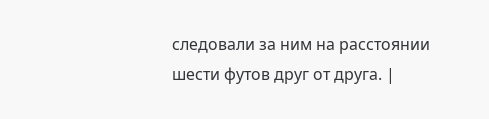следовали за ним на расстоянии шести футов друг от друга. |